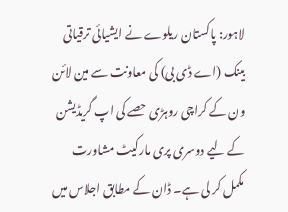لاہور: پاکستان ریلوے نے ایشیائی ترقیاتی بینک (اے ڈی بی) کی معاونت سے مین لائن ون کے کراچی روہڑی حصے کی اپ گریڈیشن کے لیے دوسری پری مارکیٹ مشاورت مکمل کر لی ہے۔ ڈان کے مطابق اجلاس میں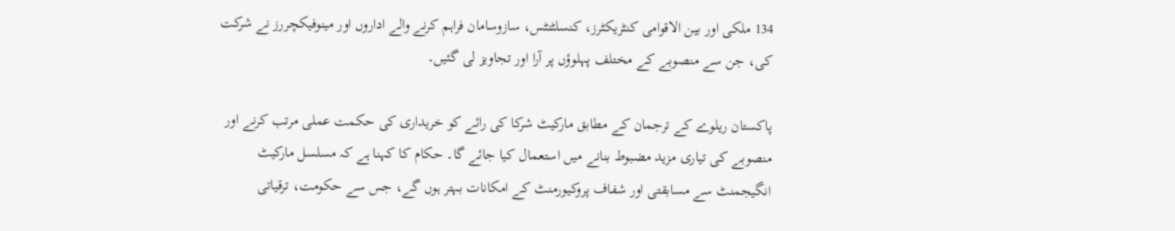134 ملکی اور بین الاقوامی کنٹریکٹرز، کنسلٹنٹس، سازوسامان فراہم کرنے والے اداروں اور مینوفیکچررز نے شرکت کی، جن سے منصوبے کے مختلف پہلوؤں پر آرا اور تجاویز لی گئیں۔

پاکستان ریلوے کے ترجمان کے مطابق مارکیٹ شرکا کی رائے کو خریداری کی حکمت عملی مرتب کرنے اور منصوبے کی تیاری مزید مضبوط بنانے میں استعمال کیا جائے گا۔ حکام کا کہنا ہے کہ مسلسل مارکیٹ انگیجمنٹ سے مسابقتی اور شفاف پروکیورمنٹ کے امکانات بہتر ہوں گے، جس سے حکومت، ترقیاتی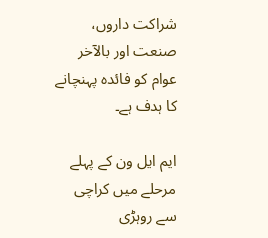شراکت داروں، صنعت اور بالآخر عوام کو فائدہ پہنچانے کا ہدف ہے۔

ایم ایل ون کے پہلے مرحلے میں کراچی سے روہڑی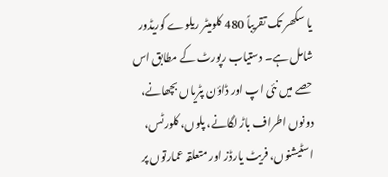یا سکھر تک تقریباً 480 کلومیٹر ریلوے کوریڈور شامل ہے۔ دستیاب رپورٹ کے مطابق اس حصے میں نئی اپ اور ڈاؤن پٹریاں بچھانے، دونوں اطراف باڑ لگانے، پلوں، کلورٹس، اسٹیشنوں، فریٹ یارڈز اور متعلقہ عمارتوں پر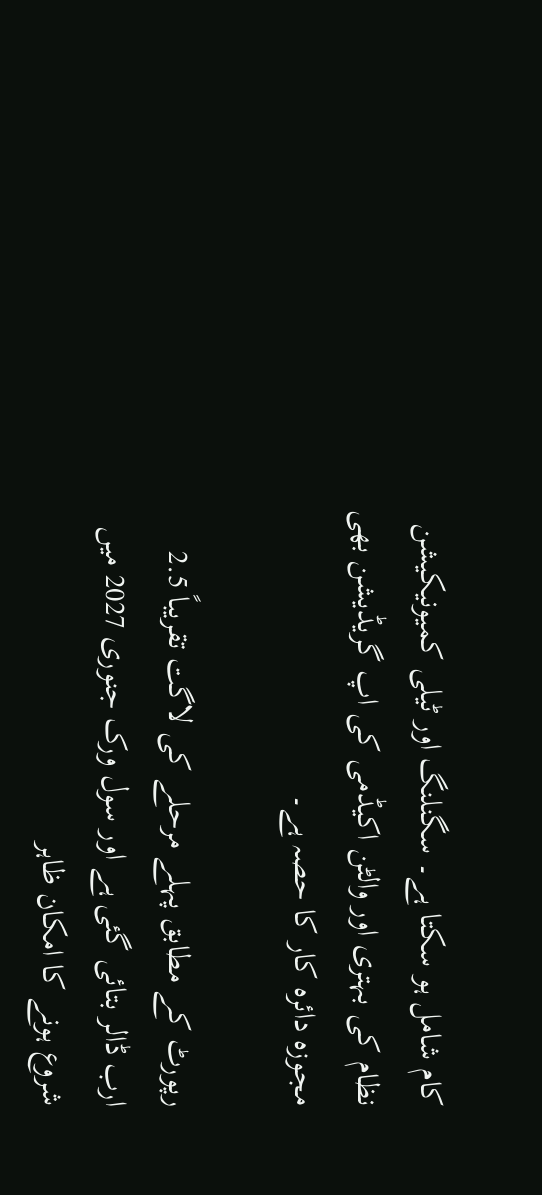کام شامل ہو سکتا ہے۔ سگنلنگ اور ٹیلی کمیونیکیشن نظام کی بہتری اور والٹن اکیڈمی کی اپ گریڈیشن بھی مجوزہ دائرہ کار کا حصہ ہے۔

رپورٹ کے مطابق پہلے مرحلے کی لاگت تقریباً 2.5 ارب ڈالر بتائی گئی ہے اور سول ورک جنوری 2027 میں شروع ہونے کا امکان ظاہر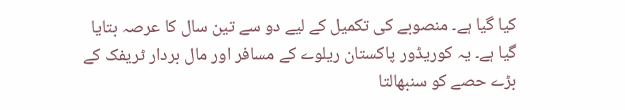کیا گیا ہے۔ منصوبے کی تکمیل کے لیے دو سے تین سال کا عرصہ بتایا گیا ہے۔ یہ کوریڈور پاکستان ریلوے کے مسافر اور مال بردار ٹریفک کے بڑے حصے کو سنبھالتا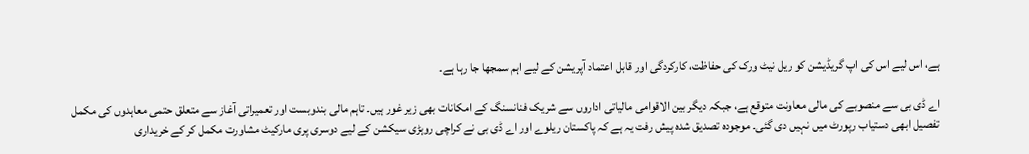ہے، اس لیے اس کی اپ گریڈیشن کو ریل نیٹ ورک کی حفاظت، کارکردگی اور قابل اعتماد آپریشن کے لیے اہم سمجھا جا رہا ہے۔

اے ڈی بی سے منصوبے کی مالی معاونت متوقع ہے، جبکہ دیگر بین الاقوامی مالیاتی اداروں سے شریک فنانسنگ کے امکانات بھی زیر غور ہیں۔ تاہم مالی بندوبست اور تعمیراتی آغاز سے متعلق حتمی معاہدوں کی مکمل تفصیل ابھی دستیاب رپورٹ میں نہیں دی گئی۔ موجودہ تصدیق شدہ پیش رفت یہ ہے کہ پاکستان ریلوے اور اے ڈی بی نے کراچی روہڑی سیکشن کے لیے دوسری پری مارکیٹ مشاورت مکمل کر کے خریداری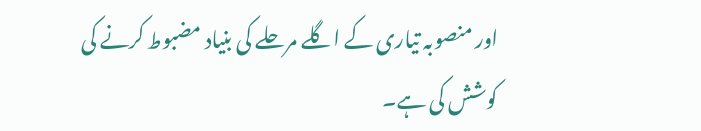اور منصوبہ تیاری کے اگلے مرحلے کی بنیاد مضبوط کرنے کی کوشش کی ہے۔